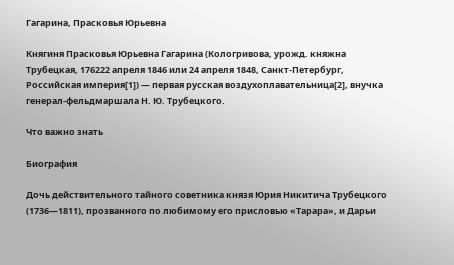Гагарина, Прасковья Юрьевна

Княгиня Прасковья Юрьевна Гагарина (Кологривова, урожд. княжна Трубецкая, 176222 апреля 1846 или 24 апреля 1848, Санкт-Петербург, Российская империя[1]) — первая русская воздухоплавательница[2], внучка генерал-фельдмаршала Н. Ю. Трубецкого.

Что важно знать

Биография

Дочь действительного тайного советника князя Юрия Никитича Трубецкого (1736—1811), прозванного по любимому его присловью «Тарара», и Дарьи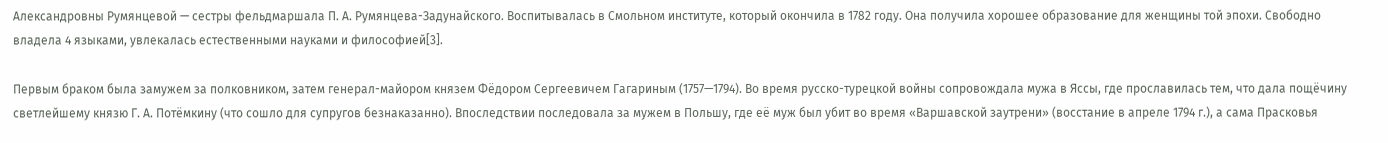Александровны Румянцевой — сестры фельдмаршала П. А. Румянцева-Задунайского. Воспитывалась в Смольном институте, который окончила в 1782 году. Она получила хорошее образование для женщины той эпохи. Свободно владела 4 языками, увлекалась естественными науками и философией[3].

Первым браком была замужем за полковником, затем генерал-майором князем Фёдором Сергеевичем Гагариным (1757—1794). Во время русско-турецкой войны сопровождала мужа в Яссы, где прославилась тем, что дала пощёчину светлейшему князю Г. А. Потёмкину (что сошло для супругов безнаказанно). Впоследствии последовала за мужем в Польшу, где её муж был убит во время «Варшавской заутрени» (восстание в апреле 1794 г.), а сама Прасковья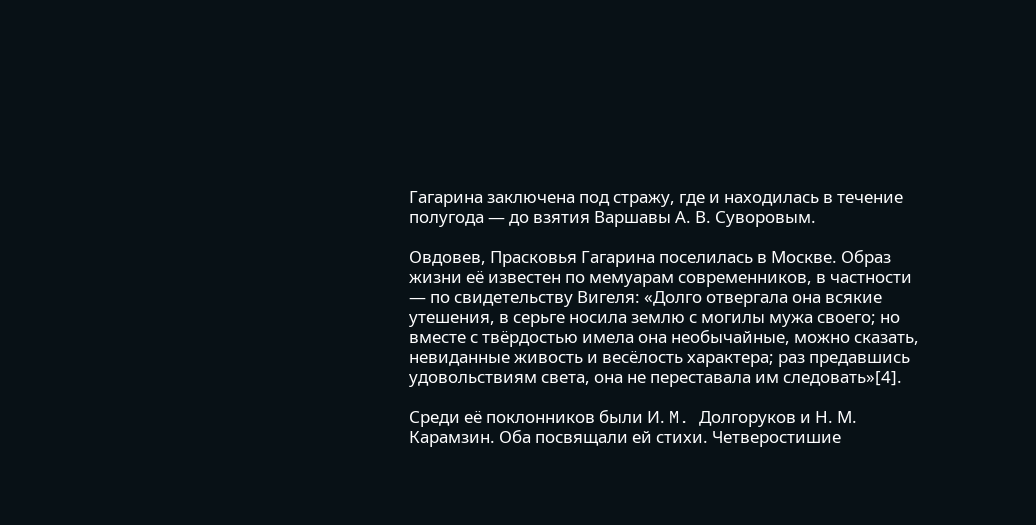Гагарина заключена под стражу, где и находилась в течение полугода — до взятия Варшавы А. В. Суворовым.

Овдовев, Прасковья Гагарина поселилась в Москве. Образ жизни её известен по мемуарам современников, в частности — по свидетельству Вигеля: «Долго отвергала она всякие утешения, в серьге носила землю с могилы мужа своего; но вместе с твёрдостью имела она необычайные, можно сказать, невиданные живость и весёлость характера; раз предавшись удовольствиям света, она не переставала им следовать»[4].

Среди её поклонников были И. M. Долгоруков и Н. М. Карамзин. Оба посвящали ей стихи. Четверостишие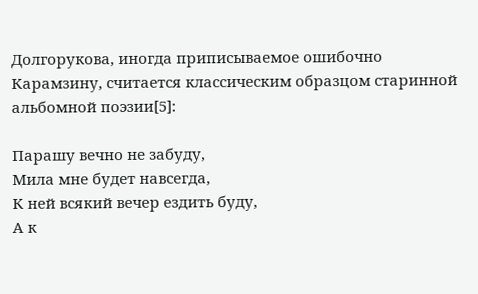Долгорукова, иногда приписываемое ошибочно Карамзину, считается классическим образцом старинной альбомной поэзии[5]:

Парашу вечно не забуду,
Мила мне будет навсегда,
К ней всякий вечер ездить буду,
А к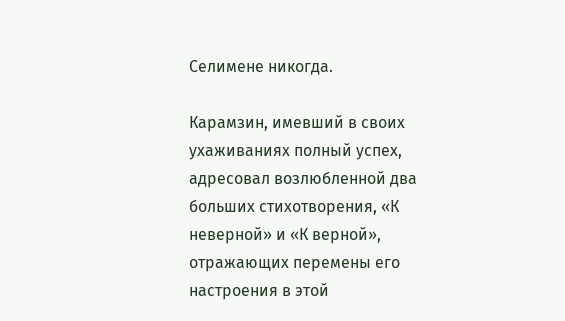Селимене никогда.

Карамзин, имевший в своих ухаживаниях полный успех, адресовал возлюбленной два больших стихотворения, «К неверной» и «К верной», отражающих перемены его настроения в этой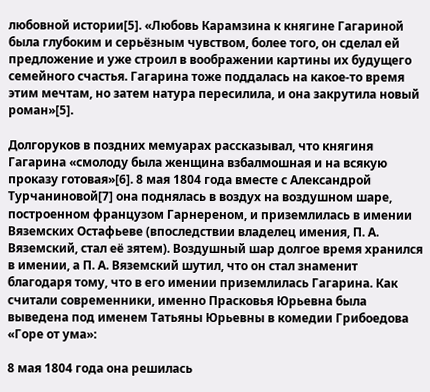любовной истории[5]. «Любовь Карамзина к княгине Гагариной была глубоким и серьёзным чувством, более того, он сделал ей предложение и уже строил в воображении картины их будущего семейного счастья. Гагарина тоже поддалась на какое-то время этим мечтам, но затем натура пересилила, и она закрутила новый роман»[5].

Долгоруков в поздних мемуарах рассказывал, что княгиня Гагарина «смолоду была женщина взбалмошная и на всякую проказу готовая»[6]. 8 мая 1804 года вместе с Александрой Турчаниновой[7] она поднялась в воздух на воздушном шаре, построенном французом Гарнереном, и приземлилась в имении Вяземских Остафьеве (впоследствии владелец имения, П. А. Вяземский, стал её зятем). Воздушный шар долгое время хранился в имении, а П. А. Вяземский шутил, что он стал знаменит благодаря тому, что в его имении приземлилась Гагарина. Как считали современники, именно Прасковья Юрьевна была выведена под именем Татьяны Юрьевны в комедии Грибоедова «Горе от ума»:

8 мая 1804 года она решилась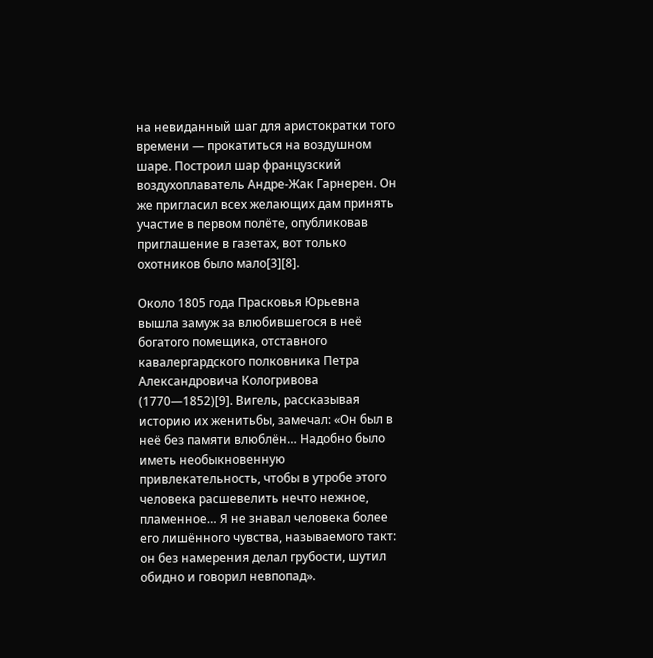на невиданный шаг для аристократки того времени — прокатиться на воздушном шаре. Построил шар французский воздухоплаватель Андре-Жак Гарнерен. Он же пригласил всех желающих дам принять участие в первом полёте, опубликовав приглашение в газетах, вот только охотников было мало[3][8].

Около 1805 года Прасковья Юрьевна вышла замуж за влюбившегося в неё богатого помещика, отставного кавалергардского полковника Петра Александровича Кологривова (1770—1852)[9]. Вигель, рассказывая историю их женитьбы, замечал: «Он был в неё без памяти влюблён… Надобно было иметь необыкновенную привлекательность, чтобы в утробе этого человека расшевелить нечто нежное, пламенное… Я не знавал человека более его лишённого чувства, называемого такт: он без намерения делал грубости, шутил обидно и говорил невпопад».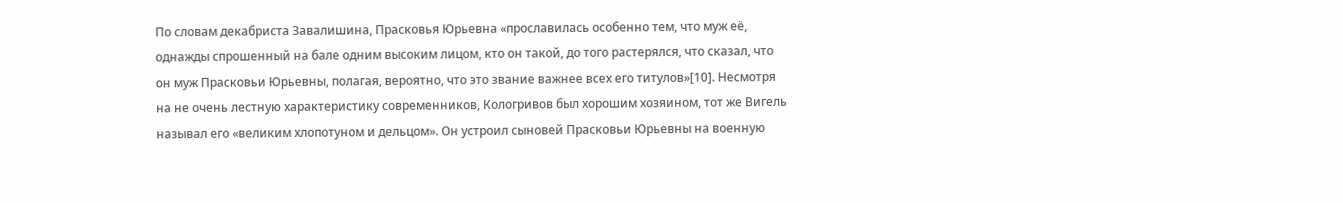По словам декабриста Завалишина, Прасковья Юрьевна «прославилась особенно тем, что муж её, однажды спрошенный на бале одним высоким лицом, кто он такой, до того растерялся, что сказал, что он муж Прасковьи Юрьевны, полагая, вероятно, что это звание важнее всех его титулов»[10]. Несмотря на не очень лестную характеристику современников, Кологривов был хорошим хозяином, тот же Вигель называл его «великим хлопотуном и дельцом». Он устроил сыновей Прасковьи Юрьевны на военную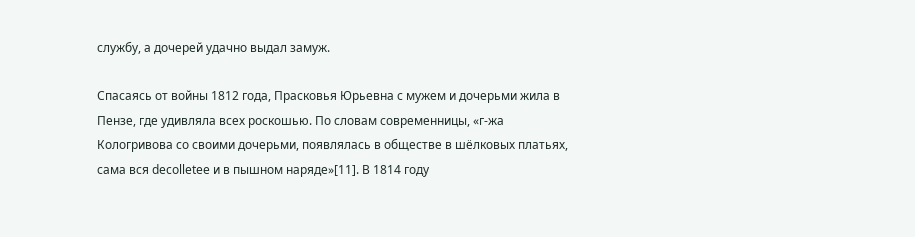службу, а дочерей удачно выдал замуж.

Спасаясь от войны 1812 года, Прасковья Юрьевна с мужем и дочерьми жила в Пензе, где удивляла всех роскошью. По словам современницы, «г-жа Кологривова со своими дочерьми, появлялась в обществе в шёлковых платьях, сама вся decolletee и в пышном наряде»[11]. В 1814 году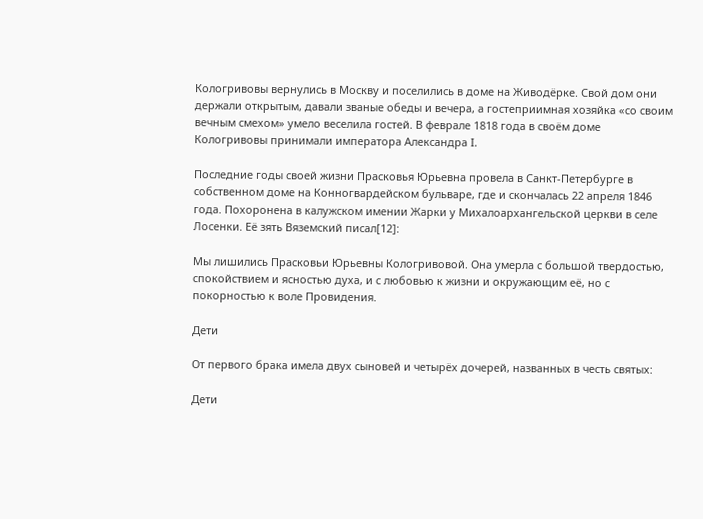Кологривовы вернулись в Москву и поселились в доме на Живодёрке. Свой дом они держали открытым, давали званые обеды и вечера, а гостеприимная хозяйка «со своим вечным смехом» умело веселила гостей. В феврале 1818 года в своём доме Кологривовы принимали императора Александра I.

Последние годы своей жизни Прасковья Юрьевна провела в Санкт-Петербурге в собственном доме на Конногвардейском бульваре, где и скончалась 22 апреля 1846 года. Похоронена в калужском имении Жарки у Михалоархангельской церкви в селе Лосенки. Её зять Вяземский писал[12]:

Мы лишились Прасковьи Юрьевны Кологривовой. Она умерла с большой твердостью, спокойствием и ясностью духа, и с любовью к жизни и окружающим её, но с покорностью к воле Провидения.

Дети

От первого брака имела двух сыновей и четырёх дочерей, названных в честь святых:

Дети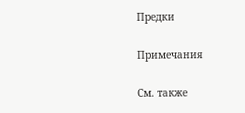Предки

Примечания

См. также